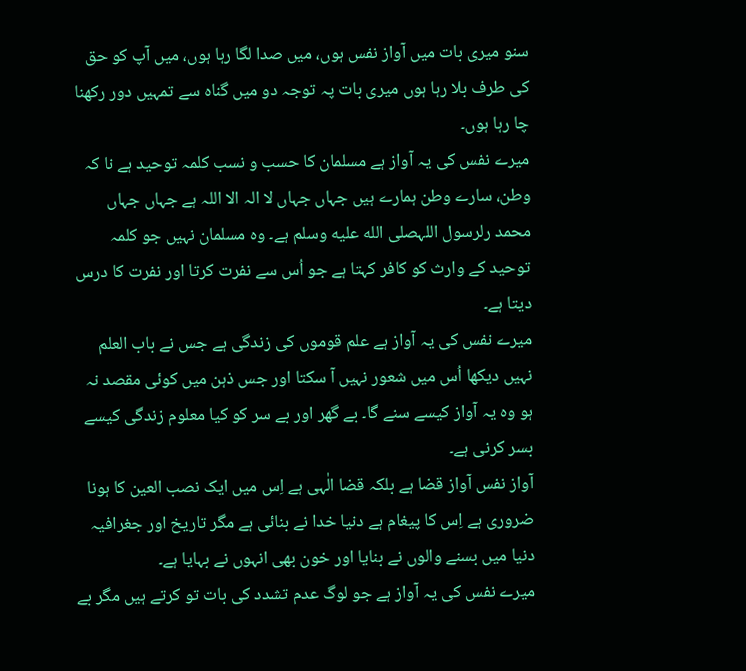سنو میری بات میں آواز نفس ہوں، میں صدا لگا رہا ہوں، میں آپ کو حق کی طرف بلا رہا ہوں میری بات پہ توجہ دو میں گناہ سے تمہیں دور رکھنا چا رہا ہوں۔
میرے نفس کی یہ آواز ہے مسلمان کا حسب و نسب کلمہ توحید ہے نا کہ وطن، سارے وطن ہمارے ہیں جہاں جہاں لا الہ الا اللہ ہے جہاں جہاں محمد رلرسول اللہصلى الله عليه وسلم ہے۔ وہ مسلمان نہیں جو کلمہ توحید کے وارث کو کافر کہتا ہے جو اُس سے نفرت کرتا اور نفرت کا درس دیتا ہے۔
میرے نفس کی یہ آواز ہے علم قوموں کی زندگی ہے جس نے باب العلم نہیں دیکھا اُس میں شعور نہیں آ سکتا اور جس ذہن میں کوئی مقصد نہ ہو وہ یہ آواز کیسے سنے گا۔ بے گھر اور بے سر کو کیا معلوم زندگی کیسے بسر کرنی ہے۔
آواز نفس آواز قضا ہے بلکہ قضا الٰہی ہے اِس میں ایک نصب العین کا ہونا ضروری ہے اِس کا پیغام ہے دنیا خدا نے بنائی ہے مگر تاریخ اور جغرافیہ دنیا میں بسنے والوں نے بنایا اور خون بھی انہوں نے بہایا ہے۔
میرے نفس کی یہ آواز ہے جو لوگ عدم تشدد کی بات تو کرتے ہیں مگر بے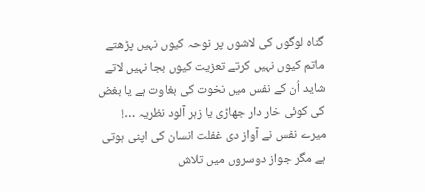گناہ لوگوں کی لاشوں پر نوحہ کیوں نہیں پڑھتے ماتم کیوں نہیں کرتے تعزیت کیوں بجا نہیں لاتے شاید اُن کے نفس میں نخوت کی بغاوت ہے یا بغض کی کوئی خار دار جھاڑی یا زہر آلود نظریہ …!
میرے نفس نے آواز دی غفلت انسان کی اپنی ہوتی ہے مگر جواز دوسروں میں تلاش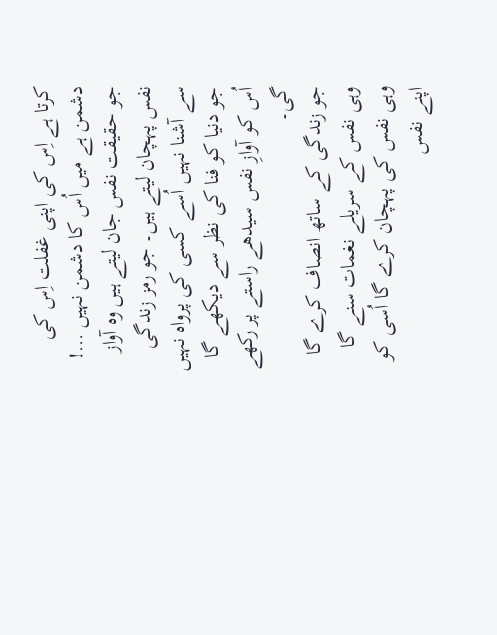کرتا ہے اِس کی اپنی غفلت اِس کی دشمن ہے میں اُس کا دشمن نہیں …!
جو حقیقت نفس جان لیتے ہیں وہ آواز نفس پہچان لیتے ہیں۔ جو رمز زندگی سے آشنا نہیں اُسے کسی کی پرواہ نہیں جو دنیا کو فنا کی نظر سے دیکھے گا اُس کو آوازِ نفس سیدھے راستے پر رکھے گی۔
جو زندگی کے ساتھ انصاف کرے گا وہی نفس کے سریلے نغمات سنے گا وہی نفس کی پہچان کرے گا اُسی کو اپنے نفس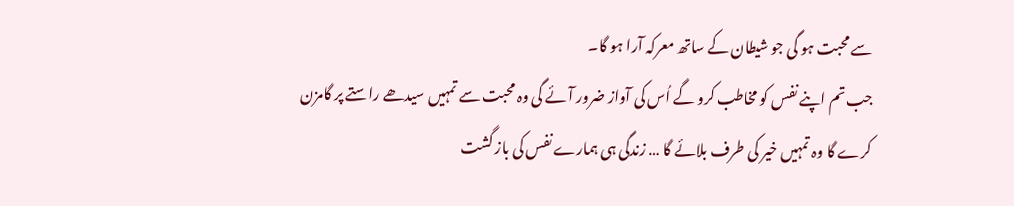سے محبت ہو گی جو شیطان کے ساتھ معرکہ آرا ہو گا۔
جب تم اپنے نفس کو مخاطب کرو گے اُس کی آواز ضرور آئے گی وہ محبت سے تمہیں سیدھے راستے پر گامزن کرے گا وہ تمہیں خیر کی طرف بلائے گا … زندگی ہی ہمارے نفس کی باز گشت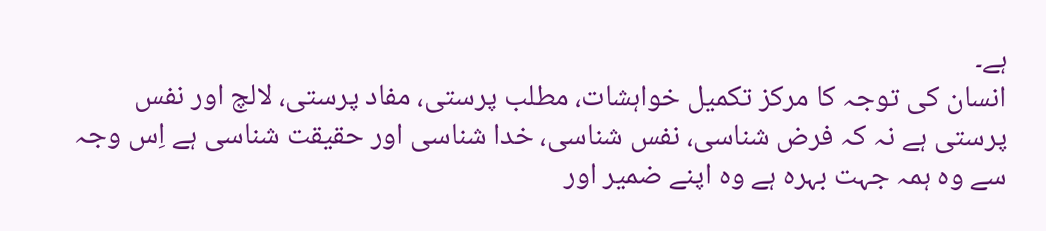ہے۔
انسان کی توجہ کا مرکز تکمیل خواہشات، مطلب پرستی، مفاد پرستی، لالچ اور نفس پرستی ہے نہ کہ فرض شناسی، نفس شناسی، خدا شناسی اور حقیقت شناسی ہے اِس وجہ سے وہ ہمہ جہت بہرہ ہے وہ اپنے ضمیر اور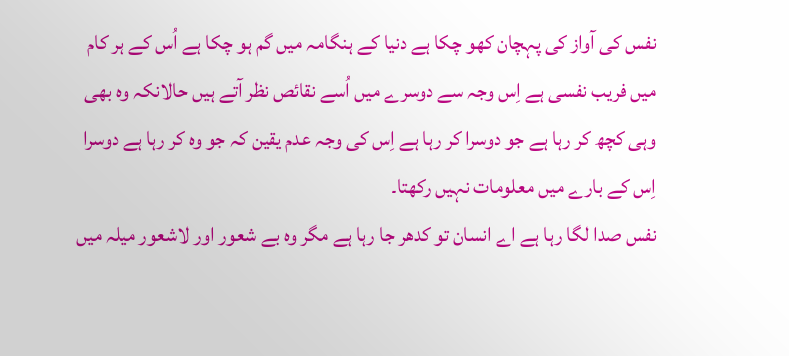نفس کی آواز کی پہچان کھو چکا ہے دنیا کے ہنگامہ میں گم ہو چکا ہے اُس کے ہر کام میں فریب نفسی ہے اِس وجہ سے دوسرے میں اُسے نقائص نظر آتے ہیں حالانکہ وہ بھی وہی کچھ کر رہا ہے جو دوسرا کر رہا ہے اِس کی وجہ عدم یقین کہ جو وہ کر رہا ہے دوسرا اِس کے بارے میں معلومات نہیں رکھتا۔
نفس صدا لگا رہا ہے اے انسان تو کدھر جا رہا ہے مگر وہ بے شعور اور لاشعور میلہ میں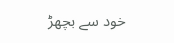خود سے بچھڑ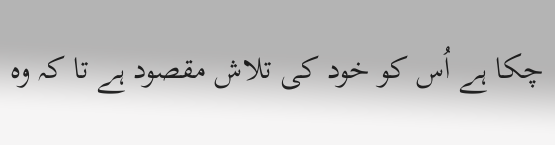چکا ہے اُس کو خود کی تلاش مقصود ہے تا کہ وہ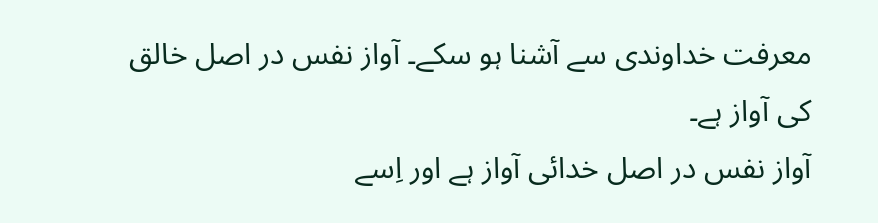معرفت خداوندی سے آشنا ہو سکے۔ آواز نفس در اصل خالق کی آواز ہے۔
آواز نفس در اصل خدائی آواز ہے اور اِسے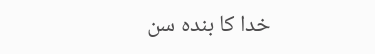خدا کا بندہ سن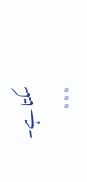سکتا ہے۔
٭٭٭